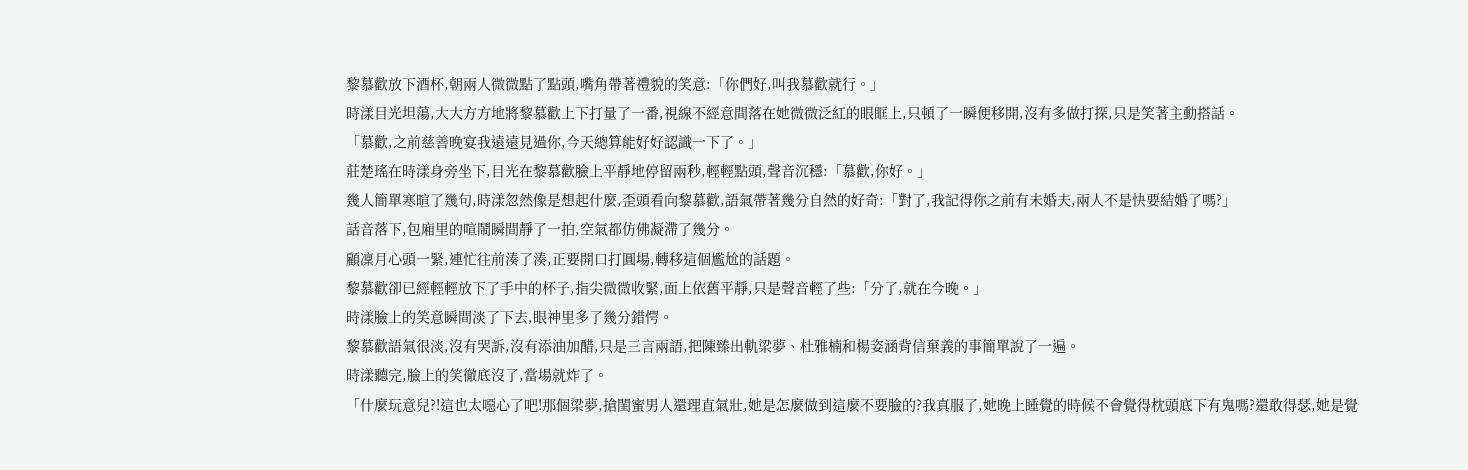黎慕歡放下酒杯,朝兩人微微點了點頭,嘴角帶著禮貌的笑意:「你們好,叫我慕歡就行。」
時漾目光坦蕩,大大方方地將黎慕歡上下打量了一番,視線不經意間落在她微微泛紅的眼眶上,只頓了一瞬便移開,沒有多做打探,只是笑著主動搭話。
「慕歡,之前慈善晚宴我遠遠見過你,今天總算能好好認識一下了。」
莊楚瑤在時漾身旁坐下,目光在黎慕歡臉上平靜地停留兩秒,輕輕點頭,聲音沉穩:「慕歡,你好。」
幾人簡單寒暄了幾句,時漾忽然像是想起什麼,歪頭看向黎慕歡,語氣帶著幾分自然的好奇:「對了,我記得你之前有未婚夫,兩人不是快要結婚了嗎?」
話音落下,包廂里的喧鬧瞬間靜了一拍,空氣都仿佛凝滯了幾分。
顧凜月心頭一緊,連忙往前湊了湊,正要開口打圓場,轉移這個尷尬的話題。
黎慕歡卻已經輕輕放下了手中的杯子,指尖微微收緊,面上依舊平靜,只是聲音輕了些:「分了,就在今晚。」
時漾臉上的笑意瞬間淡了下去,眼神里多了幾分錯愕。
黎慕歡語氣很淡,沒有哭訴,沒有添油加醋,只是三言兩語,把陳臻出軌梁夢、杜雅楠和楊姿涵背信棄義的事簡單說了一遍。
時漾聽完,臉上的笑徹底沒了,當場就炸了。
「什麼玩意兒?!這也太噁心了吧!那個梁夢,搶閨蜜男人還理直氣壯,她是怎麼做到這麼不要臉的?我真服了,她晚上睡覺的時候不會覺得枕頭底下有鬼嗎?還敢得瑟,她是覺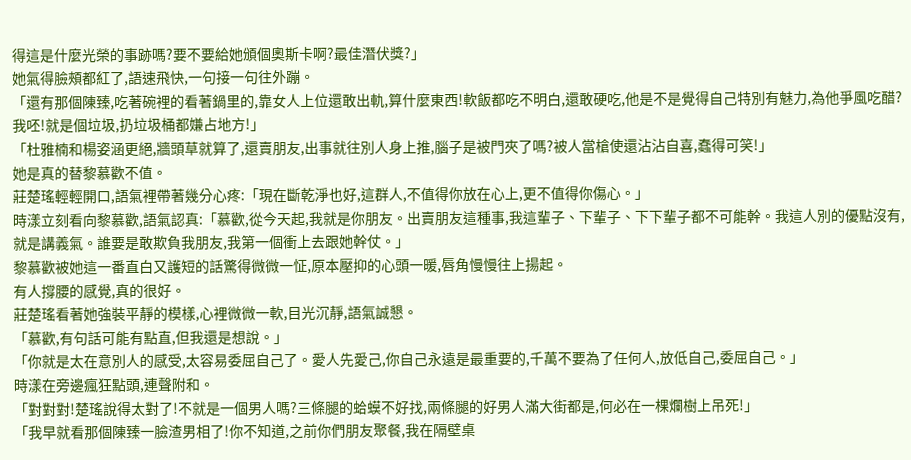得這是什麼光榮的事跡嗎?要不要給她頒個奧斯卡啊?最佳潛伏獎?」
她氣得臉頰都紅了,語速飛快,一句接一句往外蹦。
「還有那個陳臻,吃著碗裡的看著鍋里的,靠女人上位還敢出軌,算什麼東西!軟飯都吃不明白,還敢硬吃,他是不是覺得自己特別有魅力,為他爭風吃醋?我呸!就是個垃圾,扔垃圾桶都嫌占地方!」
「杜雅楠和楊姿涵更絕,牆頭草就算了,還賣朋友,出事就往別人身上推,腦子是被門夾了嗎?被人當槍使還沾沾自喜,蠢得可笑!」
她是真的替黎慕歡不值。
莊楚瑤輕輕開口,語氣裡帶著幾分心疼:「現在斷乾淨也好,這群人,不值得你放在心上,更不值得你傷心。」
時漾立刻看向黎慕歡,語氣認真:「慕歡,從今天起,我就是你朋友。出賣朋友這種事,我這輩子、下輩子、下下輩子都不可能幹。我這人別的優點沒有,就是講義氣。誰要是敢欺負我朋友,我第一個衝上去跟她幹仗。」
黎慕歡被她這一番直白又護短的話驚得微微一怔,原本壓抑的心頭一暖,唇角慢慢往上揚起。
有人撐腰的感覺,真的很好。
莊楚瑤看著她強裝平靜的模樣,心裡微微一軟,目光沉靜,語氣誠懇。
「慕歡,有句話可能有點直,但我還是想說。」
「你就是太在意別人的感受,太容易委屈自己了。愛人先愛己,你自己永遠是最重要的,千萬不要為了任何人,放低自己,委屈自己。」
時漾在旁邊瘋狂點頭,連聲附和。
「對對對!楚瑤說得太對了!不就是一個男人嗎?三條腿的蛤蟆不好找,兩條腿的好男人滿大街都是,何必在一棵爛樹上吊死!」
「我早就看那個陳臻一臉渣男相了!你不知道,之前你們朋友聚餐,我在隔壁桌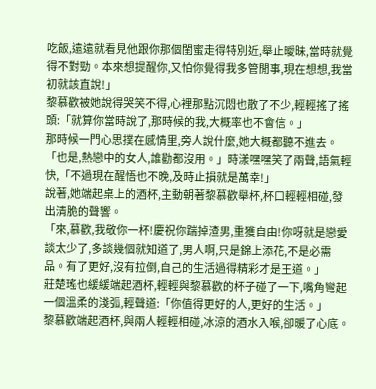吃飯,遠遠就看見他跟你那個閨蜜走得特別近,舉止曖昧,當時就覺得不對勁。本來想提醒你,又怕你覺得我多管閒事,現在想想,我當初就該直說!」
黎慕歡被她說得哭笑不得,心裡那點沉悶也散了不少,輕輕搖了搖頭:「就算你當時說了,那時候的我,大概率也不會信。」
那時候一門心思撲在感情里,旁人說什麼,她大概都聽不進去。
「也是,熱戀中的女人,誰勸都沒用。」時漾嘿嘿笑了兩聲,語氣輕快,「不過現在醒悟也不晚,及時止損就是萬幸!」
說著,她端起桌上的酒杯,主動朝著黎慕歡舉杯,杯口輕輕相碰,發出清脆的聲響。
「來,慕歡,我敬你一杯!慶祝你踹掉渣男,重獲自由!你呀就是戀愛談太少了,多談幾個就知道了,男人啊,只是錦上添花,不是必需品。有了更好,沒有拉倒,自己的生活過得精彩才是王道。」
莊楚瑤也緩緩端起酒杯,輕輕與黎慕歡的杯子碰了一下,嘴角彎起一個溫柔的淺弧,輕聲道:「你值得更好的人,更好的生活。」
黎慕歡端起酒杯,與兩人輕輕相碰,冰涼的酒水入喉,卻暖了心底。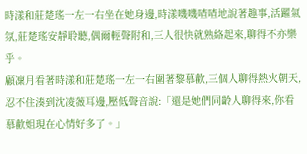時漾和莊楚瑤一左一右坐在她身邊,時漾嘰嘰喳喳地說著趣事,活躍氣氛,莊楚瑤安靜聆聽,偶爾輕聲附和,三人很快就熟絡起來,聊得不亦樂乎。
顧凜月看著時漾和莊楚瑤一左一右圍著黎慕歡,三個人聊得熱火朝天,忍不住湊到沈凌薇耳邊,壓低聲音說:「還是她們同齡人聊得來,你看慕歡姐現在心情好多了。」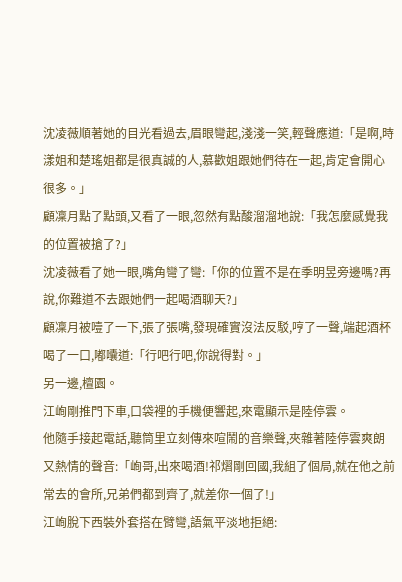沈凌薇順著她的目光看過去,眉眼彎起,淺淺一笑,輕聲應道:「是啊,時漾姐和楚瑤姐都是很真誠的人,慕歡姐跟她們待在一起,肯定會開心很多。」
顧凜月點了點頭,又看了一眼,忽然有點酸溜溜地說:「我怎麼感覺我的位置被搶了?」
沈凌薇看了她一眼,嘴角彎了彎:「你的位置不是在季明昱旁邊嗎?再說,你難道不去跟她們一起喝酒聊天?」
顧凜月被噎了一下,張了張嘴,發現確實沒法反駁,哼了一聲,端起酒杯喝了一口,嘟囔道:「行吧行吧,你說得對。」
另一邊,檀園。
江峋剛推門下車,口袋裡的手機便響起,來電顯示是陸停雲。
他隨手接起電話,聽筒里立刻傳來喧鬧的音樂聲,夾雜著陸停雲爽朗又熱情的聲音:「峋哥,出來喝酒!祁熠剛回國,我組了個局,就在他之前常去的會所,兄弟們都到齊了,就差你一個了!」
江峋脫下西裝外套搭在臂彎,語氣平淡地拒絕: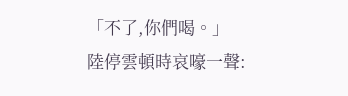「不了,你們喝。」
陸停雲頓時哀嚎一聲: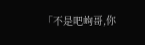「不是吧峋哥,你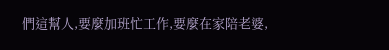們這幫人,要麼加班忙工作,要麼在家陪老婆,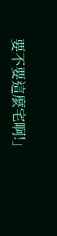要不要這麼宅啊!」